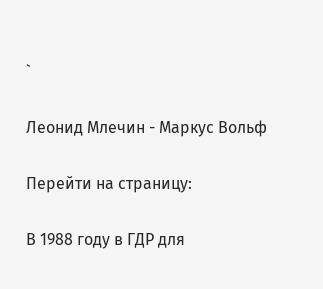`

Леонид Млечин - Маркус Вольф

Перейти на страницу:

В 1988 году в ГДР для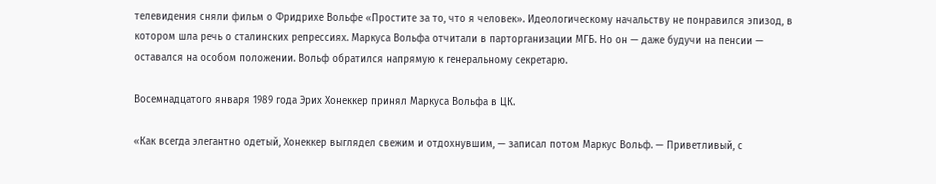телевидения сняли фильм о Фридрихе Вольфе «Простите за то, что я человек». Идеологическому начальству не понравился эпизод, в котором шла речь о сталинских репрессиях. Маркуса Вольфа отчитали в парторганизации МГБ. Но он — даже будучи на пенсии — оставался на особом положении. Вольф обратился напрямую к генеральному секретарю.

Восемнадцатого января 1989 года Эрих Хонеккер принял Маркуса Вольфа в ЦК.

«Как всегда элегантно одетый, Хонеккер выглядел свежим и отдохнувшим, — записал потом Маркус Вольф. — Приветливый, с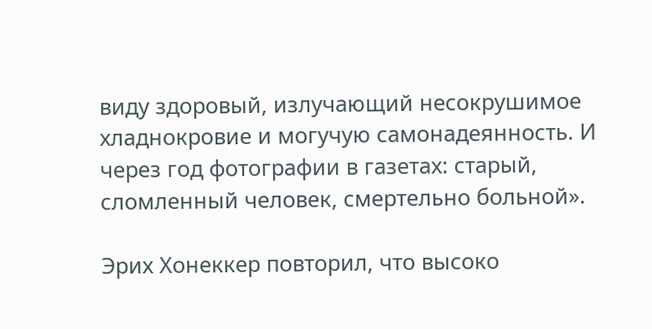виду здоровый, излучающий несокрушимое хладнокровие и могучую самонадеянность. И через год фотографии в газетах: старый, сломленный человек, смертельно больной».

Эрих Хонеккер повторил, что высоко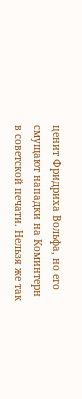ценит Фридриха Вольфа, но его смущают нападки на Коминтерн в советской печати. Нельзя же так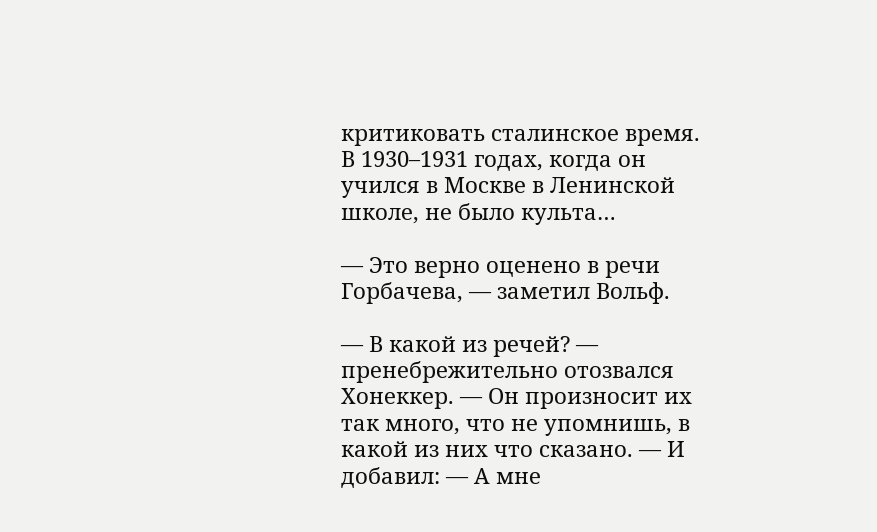критиковать сталинское время. В 1930–1931 годах, когда он учился в Москве в Ленинской школе, не было культа…

— Это верно оценено в речи Горбачева, — заметил Вольф.

— В какой из речей? — пренебрежительно отозвался Хонеккер. — Он произносит их так много, что не упомнишь, в какой из них что сказано. — И добавил: — А мне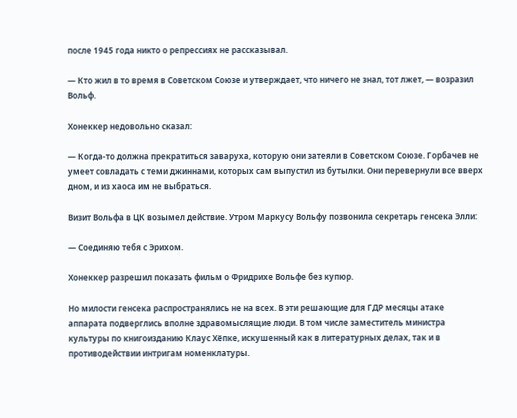после 1945 года никто о репрессиях не рассказывал.

— Кто жил в то время в Советском Союзе и утверждает, что ничего не знал, тот лжет, — возразил Вольф.

Хонеккер недовольно сказал:

— Когда-то должна прекратиться заваруха, которую они затеяли в Советском Союзе. Горбачев не умеет совладать с теми джиннами, которых сам выпустил из бутылки. Они перевернули все вверх дном, и из хаоса им не выбраться.

Визит Вольфа в ЦК возымел действие. Утром Маркусу Вольфу позвонила секретарь генсека Элли:

— Соединяю тебя с Эрихом.

Хонеккер разрешил показать фильм о Фридрихе Вольфе без купюр.

Но милости генсека распространялись не на всех. В эти решающие для ГДР месяцы атаке аппарата подверглись вполне здравомыслящие люди. В том числе заместитель министра культуры по книгоизданию Клаус Хёпке, искушенный как в литературных делах, так и в противодействии интригам номенклатуры.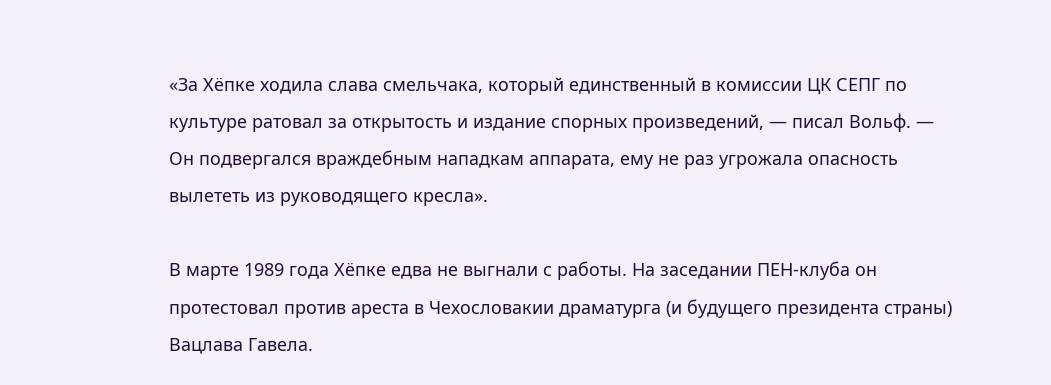«За Хёпке ходила слава смельчака, который единственный в комиссии ЦК СЕПГ по культуре ратовал за открытость и издание спорных произведений, — писал Вольф. — Он подвергался враждебным нападкам аппарата, ему не раз угрожала опасность вылететь из руководящего кресла».

В марте 1989 года Хёпке едва не выгнали с работы. На заседании ПЕН-клуба он протестовал против ареста в Чехословакии драматурга (и будущего президента страны) Вацлава Гавела.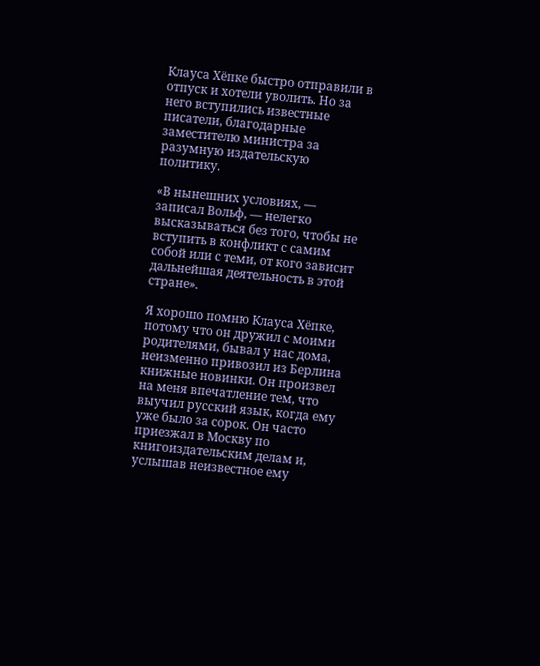Клауса Хёпке быстро отправили в отпуск и хотели уволить. Но за него вступились известные писатели, благодарные заместителю министра за разумную издательскую политику.

«В нынешних условиях, — записал Вольф, — нелегко высказываться без того, чтобы не вступить в конфликт с самим собой или с теми, от кого зависит дальнейшая деятельность в этой стране».

Я хорошо помню Клауса Хёпке, потому что он дружил с моими родителями, бывал у нас дома, неизменно привозил из Берлина книжные новинки. Он произвел на меня впечатление тем, что выучил русский язык, когда ему уже было за сорок. Он часто приезжал в Москву по книгоиздательским делам и, услышав неизвестное ему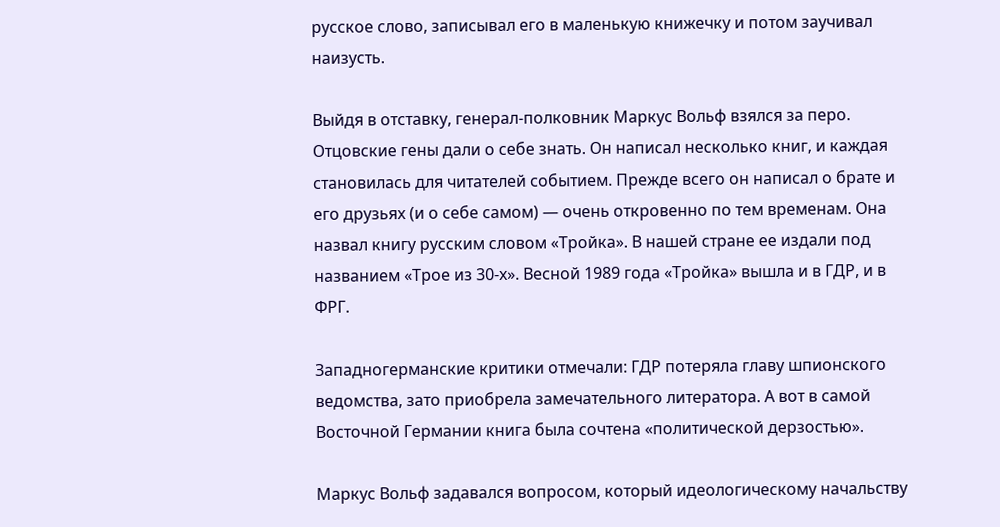русское слово, записывал его в маленькую книжечку и потом заучивал наизусть.

Выйдя в отставку, генерал-полковник Маркус Вольф взялся за перо. Отцовские гены дали о себе знать. Он написал несколько книг, и каждая становилась для читателей событием. Прежде всего он написал о брате и его друзьях (и о себе самом) — очень откровенно по тем временам. Она назвал книгу русским словом «Тройка». В нашей стране ее издали под названием «Трое из 30-х». Весной 1989 года «Тройка» вышла и в ГДР, и в ФРГ.

Западногерманские критики отмечали: ГДР потеряла главу шпионского ведомства, зато приобрела замечательного литератора. А вот в самой Восточной Германии книга была сочтена «политической дерзостью».

Маркус Вольф задавался вопросом, который идеологическому начальству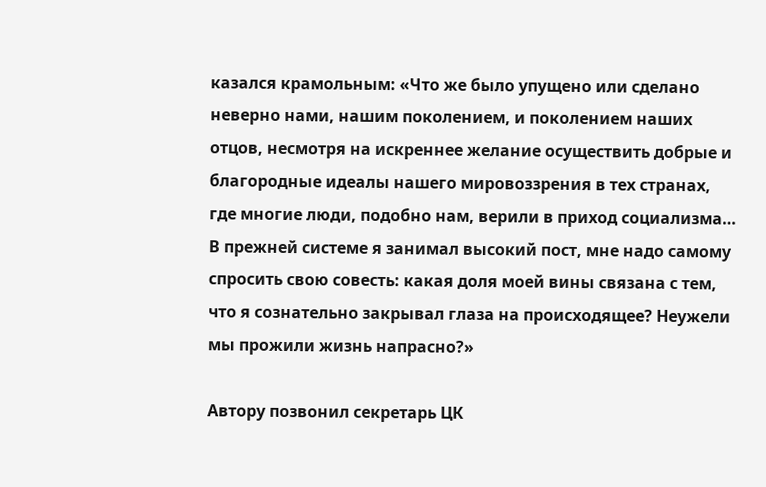казался крамольным: «Что же было упущено или сделано неверно нами, нашим поколением, и поколением наших отцов, несмотря на искреннее желание осуществить добрые и благородные идеалы нашего мировоззрения в тех странах, где многие люди, подобно нам, верили в приход социализма… В прежней системе я занимал высокий пост, мне надо самому спросить свою совесть: какая доля моей вины связана с тем, что я сознательно закрывал глаза на происходящее? Неужели мы прожили жизнь напрасно?»

Автору позвонил секретарь ЦК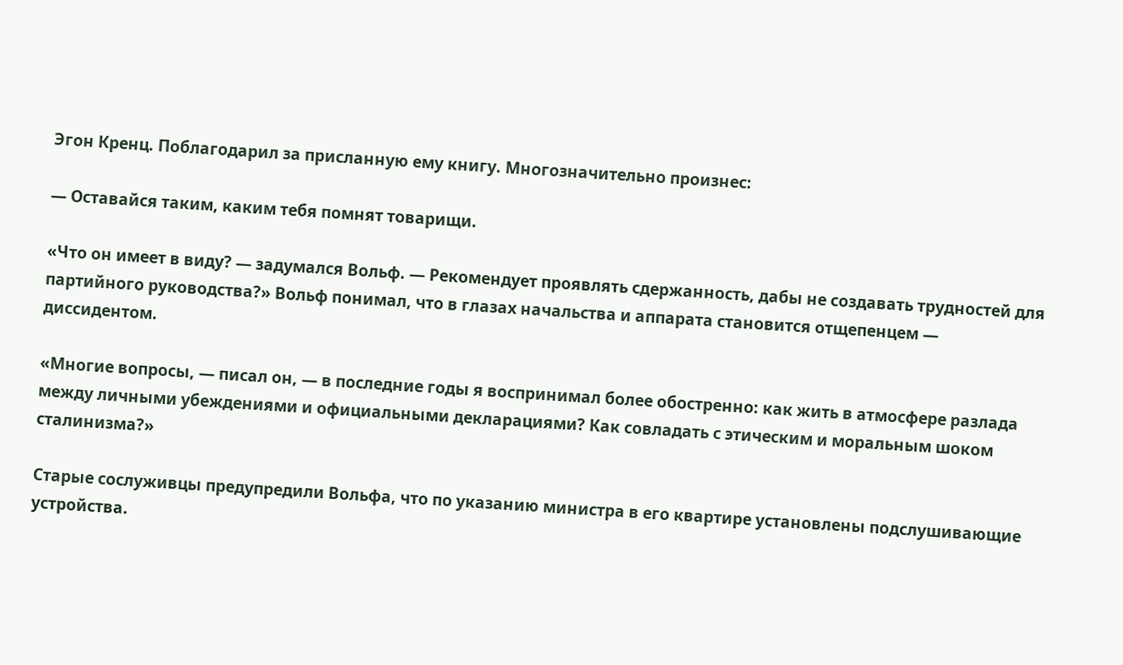Эгон Кренц. Поблагодарил за присланную ему книгу. Многозначительно произнес:

— Оставайся таким, каким тебя помнят товарищи.

«Что он имеет в виду? — задумался Вольф. — Рекомендует проявлять сдержанность, дабы не создавать трудностей для партийного руководства?» Вольф понимал, что в глазах начальства и аппарата становится отщепенцем — диссидентом.

«Многие вопросы, — писал он, — в последние годы я воспринимал более обостренно: как жить в атмосфере разлада между личными убеждениями и официальными декларациями? Как совладать с этическим и моральным шоком сталинизма?»

Старые сослуживцы предупредили Вольфа, что по указанию министра в его квартире установлены подслушивающие устройства.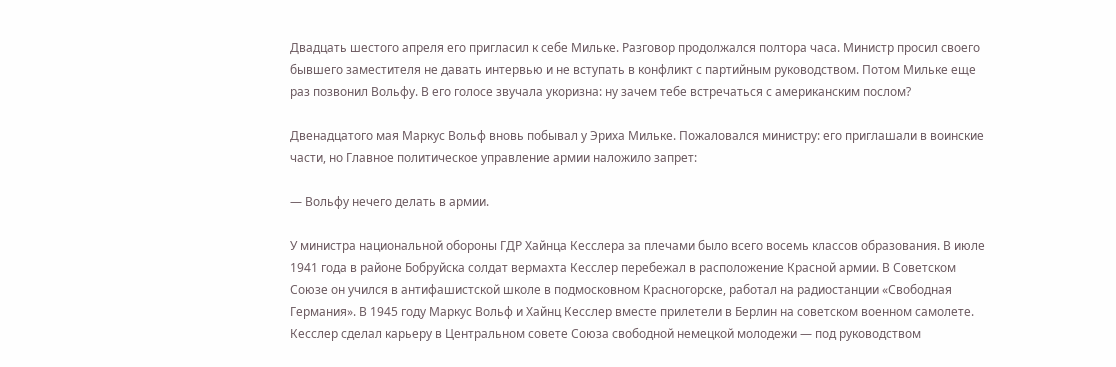Двадцать шестого апреля его пригласил к себе Мильке. Разговор продолжался полтора часа. Министр просил своего бывшего заместителя не давать интервью и не вступать в конфликт с партийным руководством. Потом Мильке еще раз позвонил Вольфу. В его голосе звучала укоризна: ну зачем тебе встречаться с американским послом?

Двенадцатого мая Маркус Вольф вновь побывал у Эриха Мильке. Пожаловался министру: его приглашали в воинские части, но Главное политическое управление армии наложило запрет:

— Вольфу нечего делать в армии.

У министра национальной обороны ГДР Хайнца Кесслера за плечами было всего восемь классов образования. В июле 1941 года в районе Бобруйска солдат вермахта Кесслер перебежал в расположение Красной армии. В Советском Союзе он учился в антифашистской школе в подмосковном Красногорске, работал на радиостанции «Свободная Германия». В 1945 году Маркус Вольф и Хайнц Кесслер вместе прилетели в Берлин на советском военном самолете. Кесслер сделал карьеру в Центральном совете Союза свободной немецкой молодежи — под руководством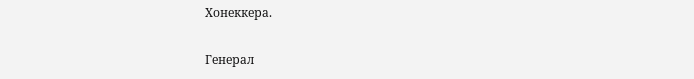Хонеккера.

Генерал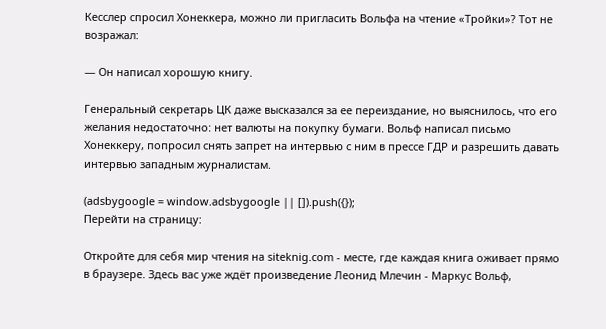Кесслер спросил Хонеккера, можно ли пригласить Вольфа на чтение «Тройки»? Тот не возражал:

— Он написал хорошую книгу.

Генеральный секретарь ЦК даже высказался за ее переиздание, но выяснилось, что его желания недостаточно: нет валюты на покупку бумаги. Вольф написал письмо Хонеккеру, попросил снять запрет на интервью с ним в прессе ГДР и разрешить давать интервью западным журналистам.

(adsbygoogle = window.adsbygoogle || []).push({});
Перейти на страницу:

Откройте для себя мир чтения на siteknig.com - месте, где каждая книга оживает прямо в браузере. Здесь вас уже ждёт произведение Леонид Млечин - Маркус Вольф,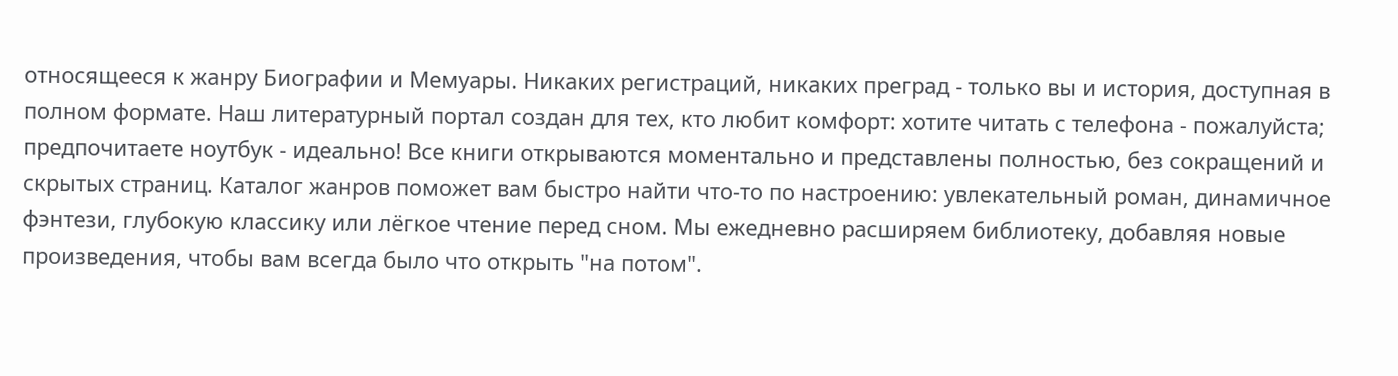относящееся к жанру Биографии и Мемуары. Никаких регистраций, никаких преград - только вы и история, доступная в полном формате. Наш литературный портал создан для тех, кто любит комфорт: хотите читать с телефона - пожалуйста; предпочитаете ноутбук - идеально! Все книги открываются моментально и представлены полностью, без сокращений и скрытых страниц. Каталог жанров поможет вам быстро найти что-то по настроению: увлекательный роман, динамичное фэнтези, глубокую классику или лёгкое чтение перед сном. Мы ежедневно расширяем библиотеку, добавляя новые произведения, чтобы вам всегда было что открыть "на потом".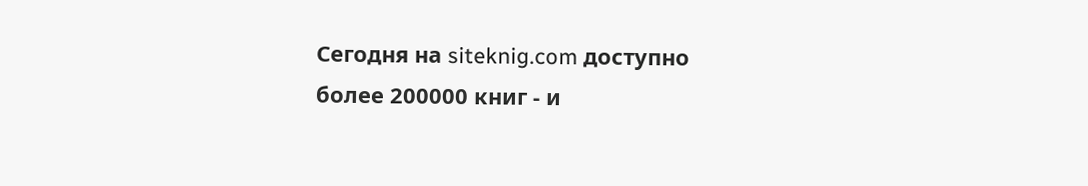Сегодня на siteknig.com доступно более 200000 книг - и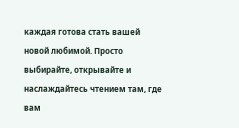каждая готова стать вашей новой любимой. Просто выбирайте, открывайте и наслаждайтесь чтением там, где вам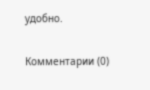удобно.

Комментарии (0)